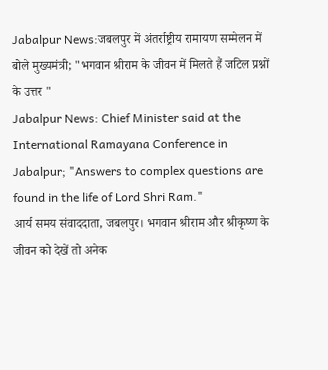Jabalpur News:जबलपुर में अंतर्राष्ट्रीय रामायण सम्मेलन में बोले मुख्यमंत्री; "भगवान श्रीराम के जीवन में मिलते हैं जटिल प्रश्नों के उत्तर "
Jabalpur News: Chief Minister said at the International Ramayana Conference in Jabalpur; "Answers to complex questions are found in the life of Lord Shri Ram."
आर्य समय संवाददाता, जबलपुर। भगवान श्रीराम और श्रीकृष्ण के जीवन को देखें तो अनेक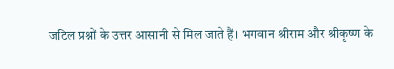जटिल प्रश्नों के उत्तर आसानी से मिल जाते हैं। भगवान श्रीराम और श्रीकृष्ण के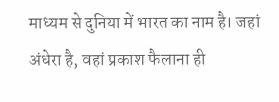माध्यम से दुनिया में भारत का नाम है। जहां अंधेरा है, वहां प्रकाश फैलाना ही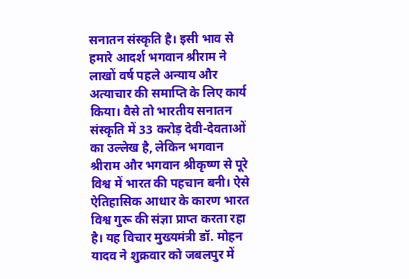सनातन संस्कृति है। इसी भाव से हमारे आदर्श भगवान श्रीराम ने लाखों वर्ष पहले अन्याय और अत्याचार की समाप्ति के लिए कार्य किया। वैसे तो भारतीय सनातन संस्कृति में 33 करोड़ देवी-देवताओं का उल्लेख है, लेकिन भगवान श्रीराम और भगवान श्रीकृष्ण से पूरे विश्व में भारत की पहचान बनी। ऐसे ऐतिहासिक आधार के कारण भारत विश्व गुरू की संज्ञा प्राप्त करता रहा है। यह विचार मुख्यमंत्री डॉ. मोहन यादव ने शुक्रवार को जबलपुर में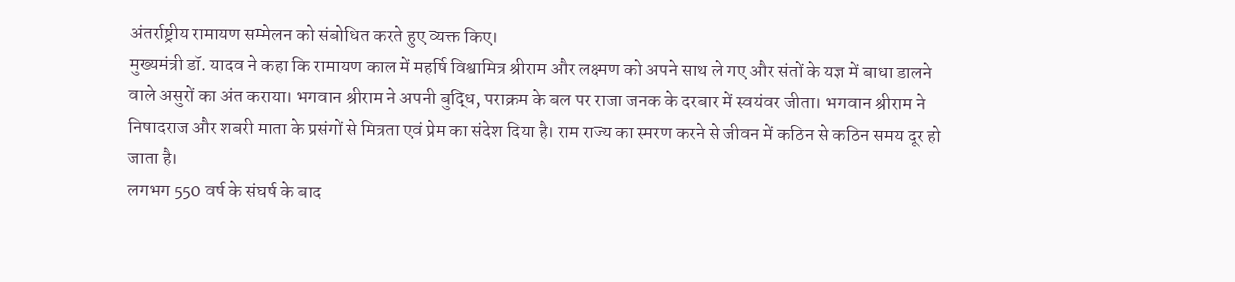अंतर्राष्ट्रीय रामायण सम्मेलन को संबोधित करते हुए व्यक्त किए।
मुख्यमंत्री डॉ. यादव ने कहा कि रामायण काल में महर्षि विश्वामित्र श्रीराम और लक्ष्मण को अपने साथ ले गए और संतों के यज्ञ में बाधा डालने वाले असुरों का अंत कराया। भगवान श्रीराम ने अपनी बुद्धि, पराक्रम के बल पर राजा जनक के दरबार में स्वयंवर जीता। भगवान श्रीराम ने निषादराज और शबरी माता के प्रसंगों से मित्रता एवं प्रेम का संदेश दिया है। राम राज्य का स्मरण करने से जीवन में कठिन से कठिन समय दूर हो जाता है।
लगभग 550 वर्ष के संघर्ष के बाद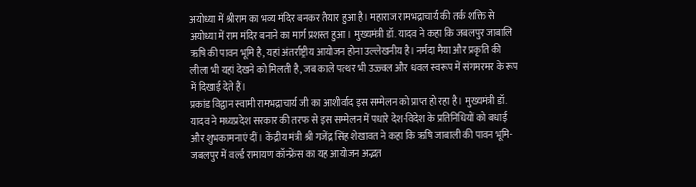अयोध्या में श्रीराम का भव्य मंदिर बनकर तैयार हुआ है। महाराज रामभद्राचार्य की तर्क शक्ति से अयोध्या में राम मंदिर बनाने का मार्ग प्रशस्त हुआ। मुख्यमंत्री डॉ. यादव ने कहा कि जबलपुर जाबालि ऋषि की पावन भूमि है, यहां अंतर्राष्ट्रीय आयोजन होना उल्लेखनीय है। नर्मदा मैया और प्रकृति की लीला भी यहां देखने को मिलती है, जब काले पत्थर भी उज्ज्वल और धवल स्वरूप में संगमरमर के रूप में दिखाई देते हैं।
प्रकांड विद्वान स्वामी रामभद्राचार्य जी का आशीर्वाद इस सम्मेलन को प्राप्त हो रहा है। मुख्यमंत्री डॉ. यादव ने मध्यप्रदेश सरकार की तरफ से इस सम्मेलन में पधारे देश-विदेश के प्रतिनिधियों को बधाई और शुभकामनाएं दीं। केंद्रीय मंत्री श्री गजेंद्र सिंह शेखावत ने कहा कि ऋषि जाबाली की पावन भूमि- जबलपुर में वर्ल्ड रामायण कॉन्फ्रेंस का यह आयोजन अद्भत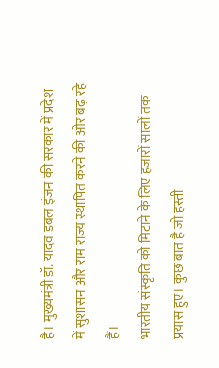है। मुख्यमंत्री डॉ. यादव डबल इंजन की सरकार में प्रदेश में सुशासन और राम राज्य स्थापित करने की ओर बढ़ रहे हैं।
भारतीय संस्कृति को मिटाने के लिए हजारों सालों तक प्रयास हुए। कुछ बात है जो हस्ती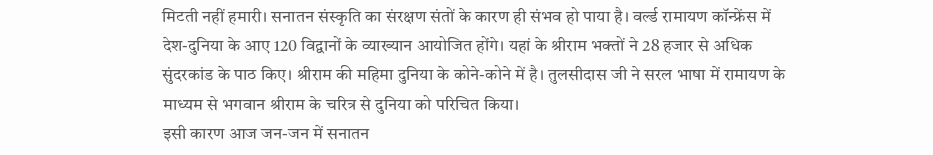मिटती नहीं हमारी। सनातन संस्कृति का संरक्षण संतों के कारण ही संभव हो पाया है। वर्ल्ड रामायण कॉन्फ्रेंस में देश-दुनिया के आए 120 विद्वानों के व्याख्यान आयोजित होंगे। यहां के श्रीराम भक्तों ने 28 हजार से अधिक सुंदरकांड के पाठ किए। श्रीराम की महिमा दुनिया के कोने-कोने में है। तुलसीदास जी ने सरल भाषा में रामायण के माध्यम से भगवान श्रीराम के चरित्र से दुनिया को परिचित किया।
इसी कारण आज जन-जन में सनातन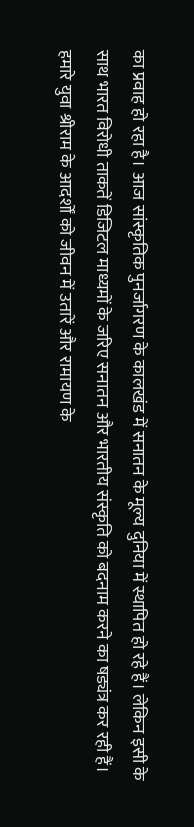का प्रवाह हो रहा है। आज सांस्कृतिक पुनर्जागरण के कालखंड में सनातन के मूल्य दुनिया में स्थापित हो रहे हैं। लेकिन इसी के साथ भारत विरोधी ताकतें डिजिटल माध्यमों के जरिए सनातन और भारतीय संस्कृति को बदनाम करने का षड्यंत्र कर रही हैं। हमारे युवा श्रीराम के आदर्शों को जीवन में उतारें और रामायण के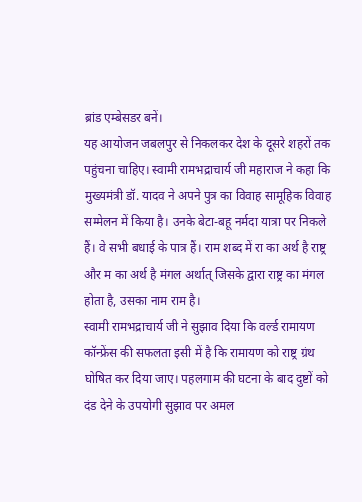ब्रांड एम्बेसडर बनें।
यह आयोजन जबलपुर से निकलकर देश के दूसरे शहरों तक पहुंचना चाहिए। स्वामी रामभद्राचार्य जी महाराज ने कहा कि मुख्यमंत्री डॉ. यादव ने अपने पुत्र का विवाह सामूहिक विवाह सम्मेलन में किया है। उनके बेटा-बहू नर्मदा यात्रा पर निकले हैं। वे सभी बधाई के पात्र हैं। राम शब्द में रा का अर्थ है राष्ट्र और म का अर्थ है मंगल अर्थात् जिसके द्वारा राष्ट्र का मंगल होता है, उसका नाम राम है।
स्वामी रामभद्राचार्य जी ने सुझाव दिया कि वर्ल्ड रामायण कॉन्फ्रेंस की सफलता इसी में है कि रामायण को राष्ट्र ग्रंथ घोषित कर दिया जाए। पहलगाम की घटना के बाद दुष्टों को दंड देने के उपयोगी सुझाव पर अमल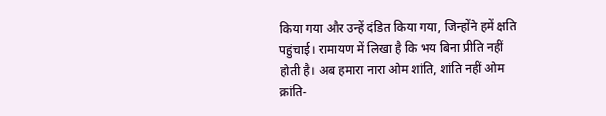किया गया और उन्हें दंडित किया गया, जिन्होंने हमें क्षति पहुंचाई। रामायण में लिखा है कि भय बिना प्रीति नहीं होती है। अब हमारा नारा ओम शांति, शांति नहीं ओम क्रांति-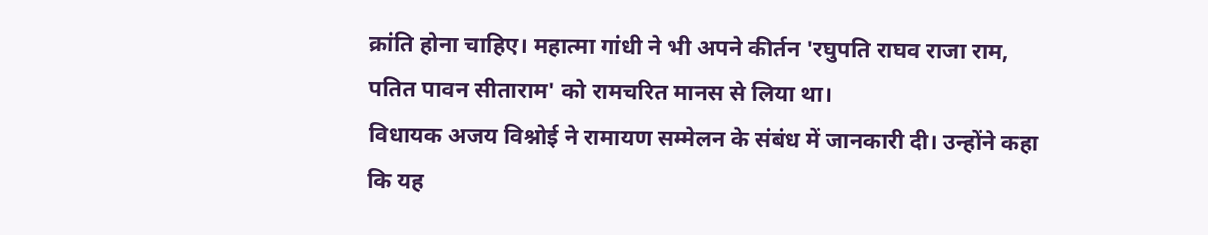क्रांति होना चाहिए। महात्मा गांधी ने भी अपने कीर्तन 'रघुपति राघव राजा राम, पतित पावन सीताराम' को रामचरित मानस से लिया था।
विधायक अजय विश्नोई ने रामायण सम्मेलन के संबंध में जानकारी दी। उन्होंने कहा कि यह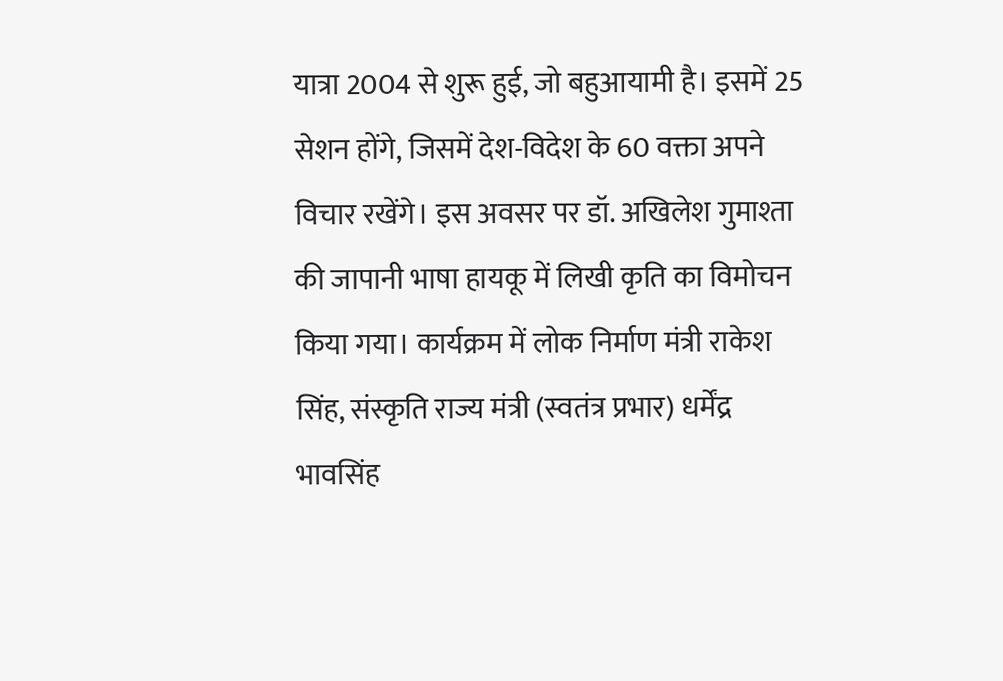यात्रा 2004 से शुरू हुई, जो बहुआयामी है। इसमें 25 सेशन होंगे, जिसमें देश-विदेश के 60 वक्ता अपने विचार रखेंगे। इस अवसर पर डॉ. अखिलेश गुमाश्ता की जापानी भाषा हायकू में लिखी कृति का विमोचन किया गया। कार्यक्रम में लोक निर्माण मंत्री राकेश सिंह, संस्कृति राज्य मंत्री (स्वतंत्र प्रभार) धर्मेंद्र भावसिंह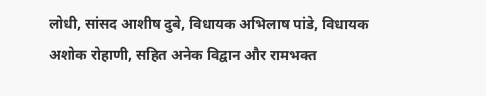लोधी, सांसद आशीष दुबे, विधायक अभिलाष पांडे, विधायक अशोक रोहाणी, सहित अनेक विद्वान और रामभक्त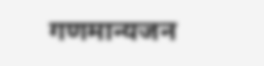गणमान्यजन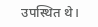उपस्थित थे।